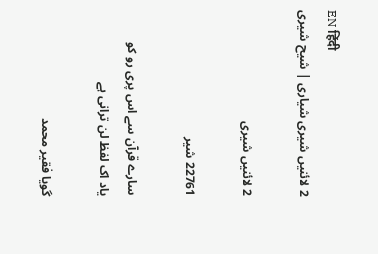EN हिंदी
2 لائنیں شیری شیاری | شیح شیری

2 لائنیں شیری

22761 شیر

سارے قرآن سے اس پری رو کو
یاد اک لفظ لن ترانی ہے

گویا فقیر محمد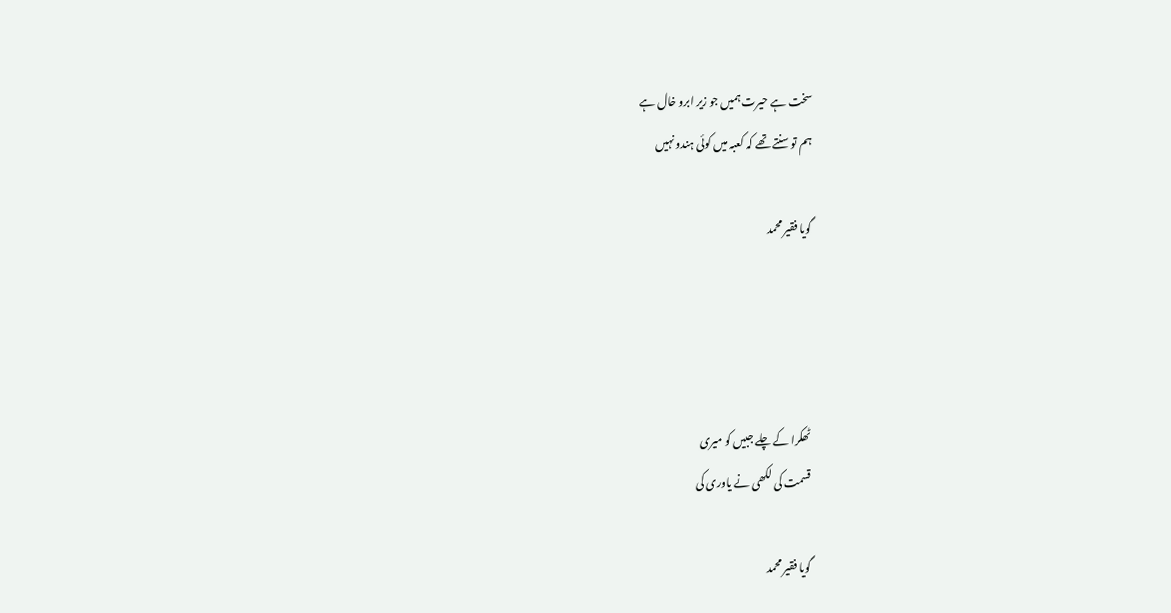سخت ہے حیرت ہمیں جو زیر ابرو خال ہے
ہم تو سنتے تھے کہ کعبہ میں کوئی ہندو نہیں

گویا فقیر محمد




ٹھکرا کے چلے جبیں کو میری
قسمت کی لکھی نے یاوری کی

گویا فقیر محمد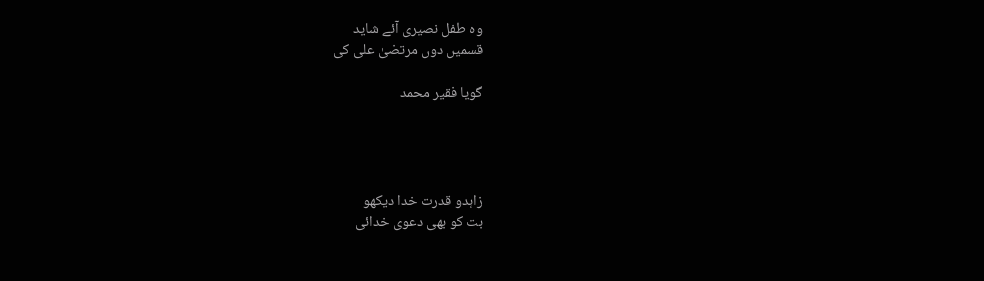وہ طفل نصیری آئے شاید
قسمیں دوں مرتضیٰ علی کی

گویا فقیر محمد




زاہدو قدرت خدا دیکھو
بت کو بھی دعوی خدائی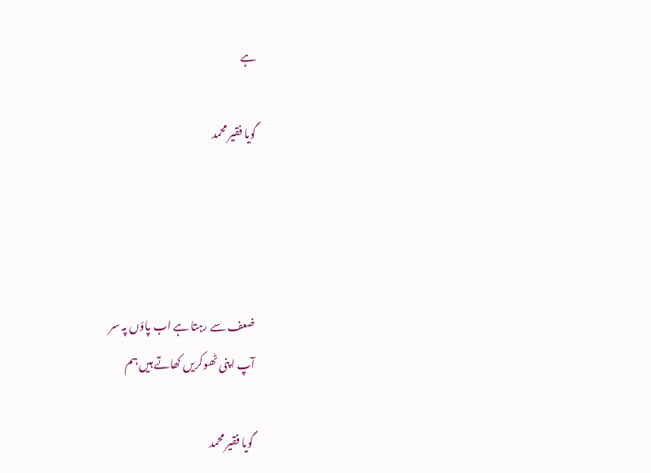ہے

گویا فقیر محمد




ضعف سے رہتا ہے اب پاؤں پہ سر
آپ اپنی ٹھوکریں کھاتے ہیں ہم

گویا فقیر محمد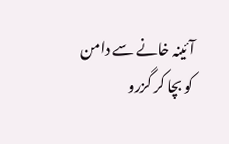آئینہ خانے سے دامن کو بچا کر گزرو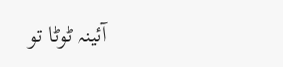آئینہ ٹوٹا تو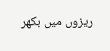ریزوں میں بکھر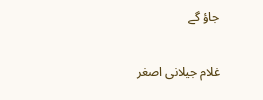جاؤ گے

غلام جیلانی اصغر